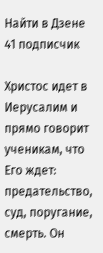Найти в Дзене
41 подписчик

Христос идет в Иерусалим и прямо говорит ученикам, что Его ждет: предательство, суд, поругание, смерть. Он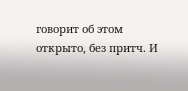говорит об этом открыто, без притч. И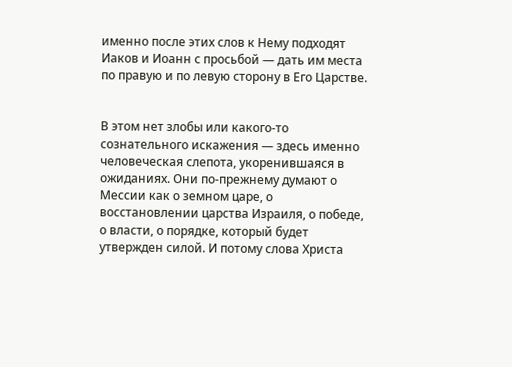именно после этих слов к Нему подходят Иаков и Иоанн с просьбой — дать им места по правую и по левую сторону в Его Царстве.


В этом нет злобы или какого-то сознательного искажения — здесь именно человеческая слепота, укоренившаяся в ожиданиях. Они по-прежнему думают о Мессии как о земном царе, о восстановлении царства Израиля, о победе, о власти, о порядке, который будет утвержден силой. И потому слова Христа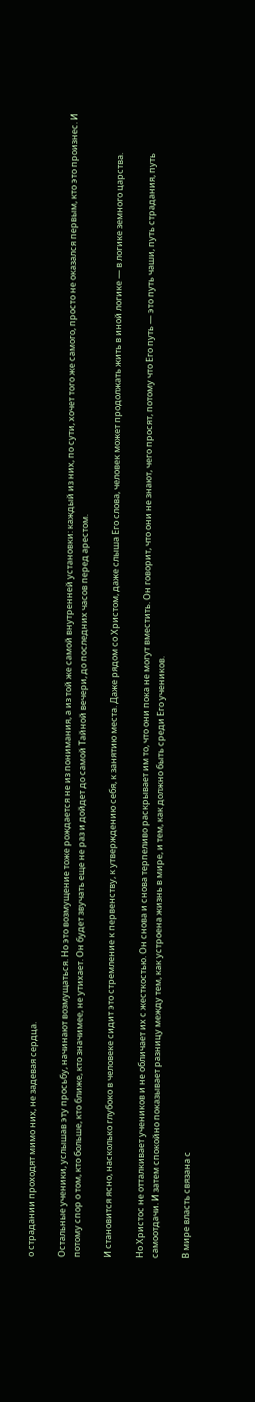о страдании проходят мимо них, не задевая сердца.

Остальные ученики, услышав эту просьбу, начинают возмущаться. Но это возмущение тоже рождается не из понимания, а из той же самой внутренней установки: каждый из них, по сути, хочет того же самого, просто не оказался первым, кто это произнес. И потому спор о том, кто больше, кто ближе, кто значимее, не утихает. Он будет звучать еще не раз и дойдет до самой Тайной вечери, до последних часов перед арестом.

И становится ясно, насколько глубоко в человеке сидит это стремление к первенству, к утверждению себя, к занятию места. Даже рядом со Христом, даже слыша Его слова, человек может продолжать жить в иной логике — в логике земного царства.

Но Христос не отталкивает учеников и не обличает их с жесткостью. Он снова и снова терпеливо раскрывает им то, что они пока не могут вместить. Он говорит, что они не знают, чего просят, потому что Его путь — это путь чаши, путь страдания, путь самоотдачи. И затем спокойно показывает разницу между тем, как устроена жизнь в мире, и тем, как должно быть среди Его учеников.

В мире власть связана с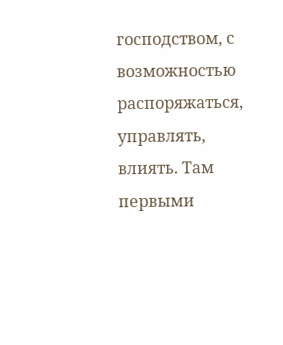господством, с возможностью распоряжаться, управлять, влиять. Там первыми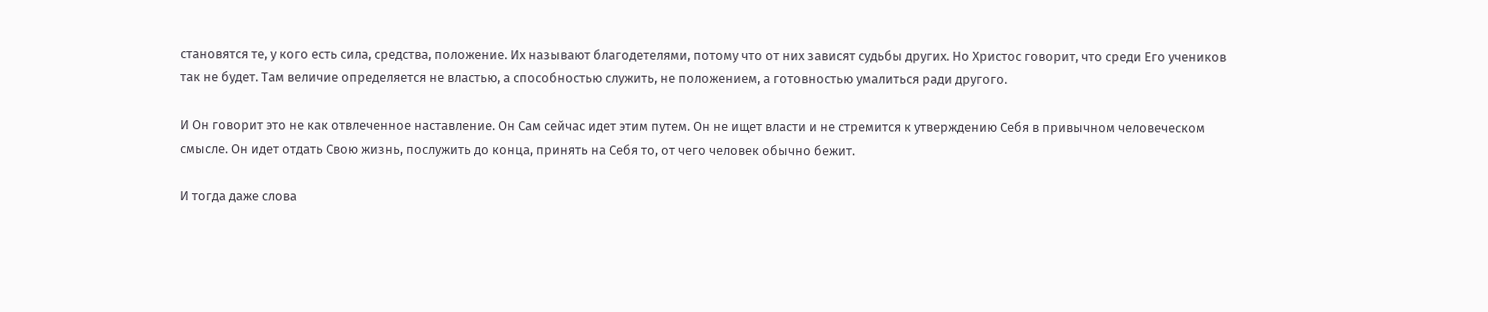становятся те, у кого есть сила, средства, положение. Их называют благодетелями, потому что от них зависят судьбы других. Но Христос говорит, что среди Его учеников так не будет. Там величие определяется не властью, а способностью служить, не положением, а готовностью умалиться ради другого.

И Он говорит это не как отвлеченное наставление. Он Сам сейчас идет этим путем. Он не ищет власти и не стремится к утверждению Себя в привычном человеческом смысле. Он идет отдать Свою жизнь, послужить до конца, принять на Себя то, от чего человек обычно бежит.

И тогда даже слова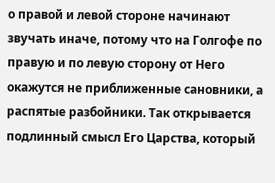о правой и левой стороне начинают звучать иначе, потому что на Голгофе по правую и по левую сторону от Него окажутся не приближенные сановники, а распятые разбойники. Так открывается подлинный смысл Его Царства, который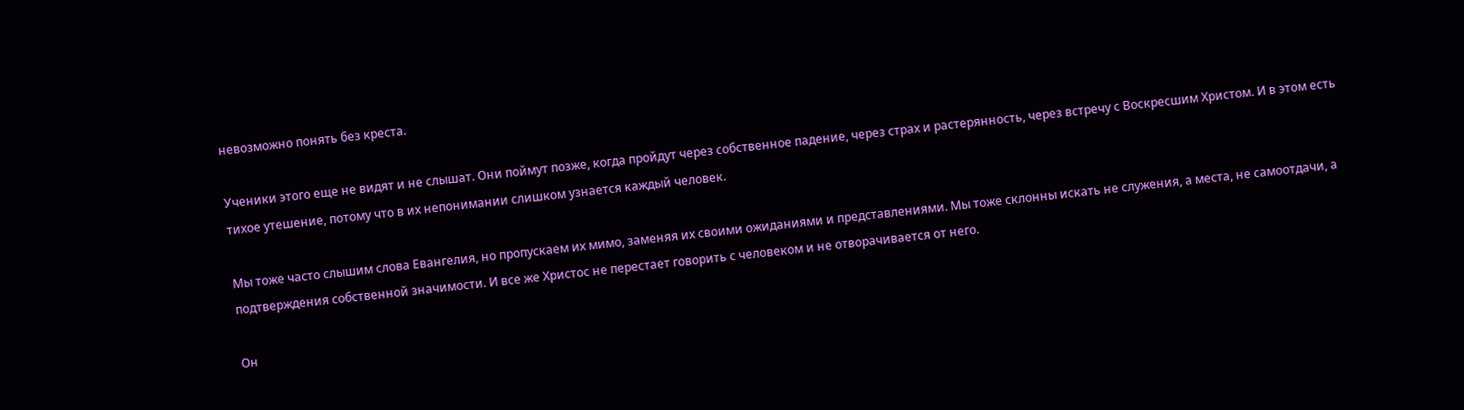невозможно понять без креста.

Ученики этого еще не видят и не слышат. Они поймут позже, когда пройдут через собственное падение, через страх и растерянность, через встречу с Воскресшим Христом. И в этом есть тихое утешение, потому что в их непонимании слишком узнается каждый человек.

Мы тоже часто слышим слова Евангелия, но пропускаем их мимо, заменяя их своими ожиданиями и представлениями. Мы тоже склонны искать не служения, а места, не самоотдачи, а подтверждения собственной значимости. И все же Христос не перестает говорить с человеком и не отворачивается от него.

Он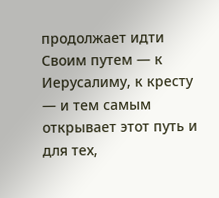продолжает идти Своим путем — к Иерусалиму, к кресту — и тем самым открывает этот путь и для тех,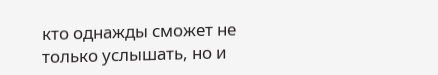кто однажды сможет не только услышать, но и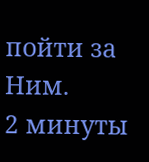пойти за Ним.
2 минуты